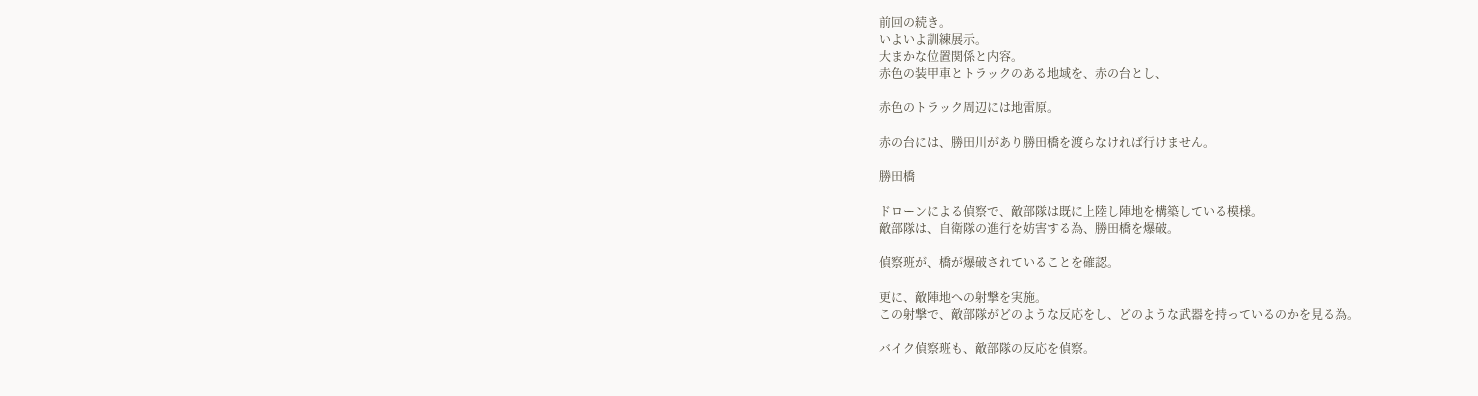前回の続き。
いよいよ訓練展示。
大まかな位置関係と内容。
赤色の装甲車とトラックのある地域を、赤の台とし、

赤色のトラック周辺には地雷原。

赤の台には、勝田川があり勝田橋を渡らなければ行けません。

勝田橋

ドローンによる偵察で、敵部隊は既に上陸し陣地を構築している模様。
敵部隊は、自衛隊の進行を妨害する為、勝田橋を爆破。

偵察班が、橋が爆破されていることを確認。

更に、敵陣地への射撃を実施。
この射撃で、敵部隊がどのような反応をし、どのような武器を持っているのかを見る為。

バイク偵察班も、敵部隊の反応を偵察。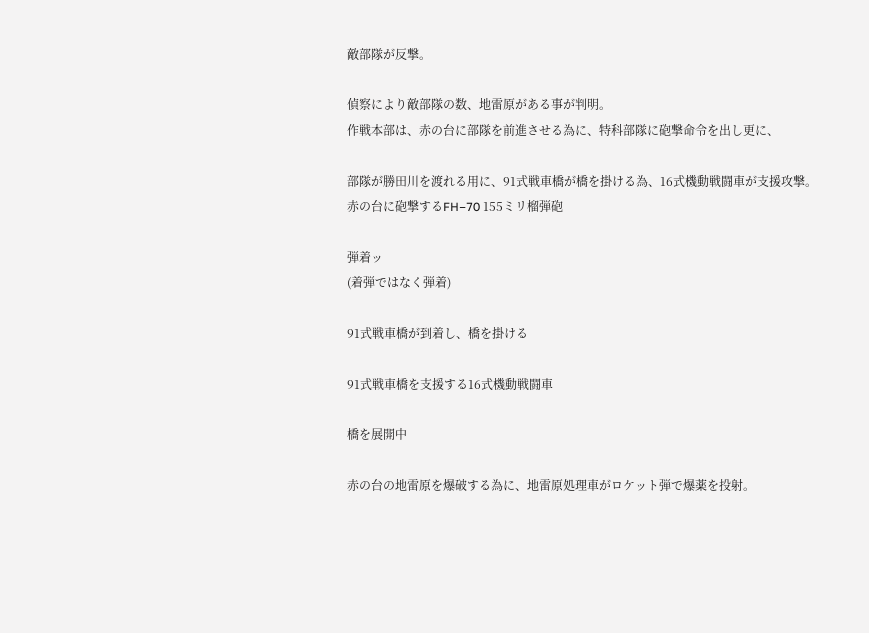敵部隊が反撃。

偵察により敵部隊の数、地雷原がある事が判明。
作戦本部は、赤の台に部隊を前進させる為に、特科部隊に砲撃命令を出し更に、

部隊が勝田川を渡れる用に、91式戦車橋が橋を掛ける為、16式機動戦闘車が支援攻撃。
赤の台に砲撃するFH−70 155ミリ榴弾砲

弾着ッ
(着弾ではなく弾着)

91式戦車橋が到着し、橋を掛ける

91式戦車橋を支援する16式機動戦闘車

橋を展開中

赤の台の地雷原を爆破する為に、地雷原処理車がロケット弾で爆薬を投射。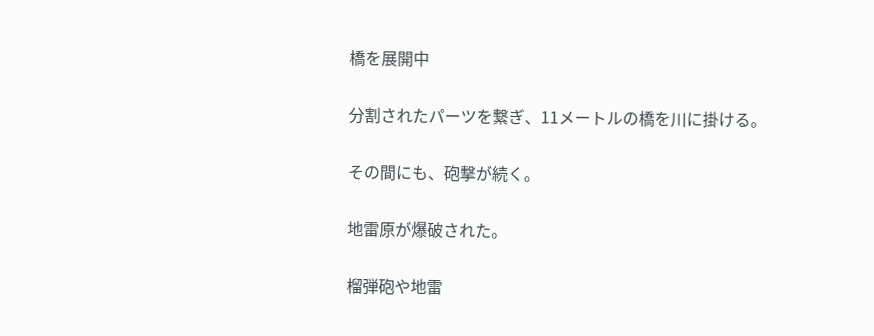橋を展開中

分割されたパーツを繋ぎ、11メートルの橋を川に掛ける。

その間にも、砲撃が続く。

地雷原が爆破された。

榴弾砲や地雷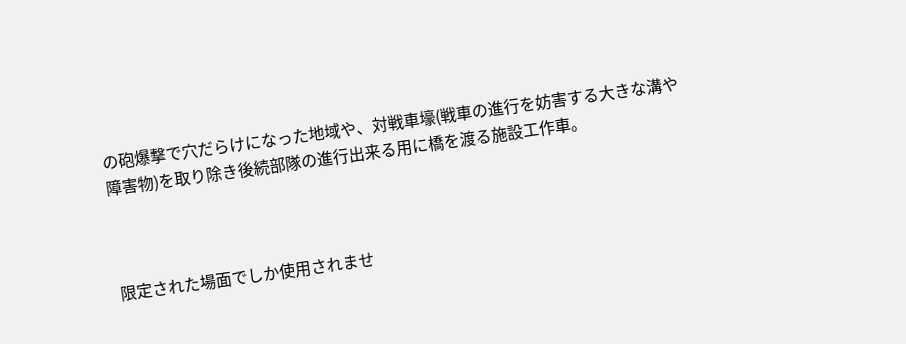の砲爆撃で穴だらけになった地域や、対戦車壕(戦車の進行を妨害する大きな溝や障害物)を取り除き後続部隊の進行出来る用に橋を渡る施設工作車。



限定された場面でしか使用されませ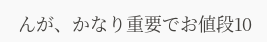んが、かなり重要でお値段10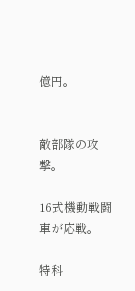億円。


敵部隊の攻撃。

16式機動戦闘車が応戦。

特科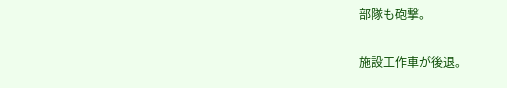部隊も砲撃。

施設工作車が後退。